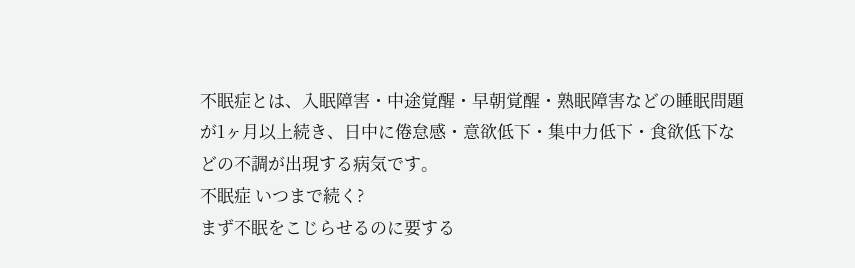不眠症とは、入眠障害・中途覚醒・早朝覚醒・熟眠障害などの睡眠問題が1ヶ月以上続き、日中に倦怠感・意欲低下・集中力低下・食欲低下などの不調が出現する病気です。
不眠症 いつまで続く?
まず不眠をこじらせるのに要する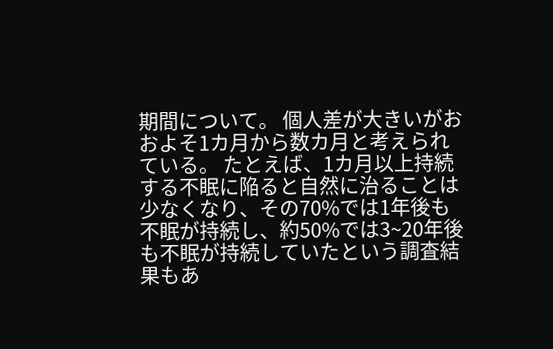期間について。 個人差が大きいがおおよそ1カ月から数カ月と考えられている。 たとえば、1カ月以上持続する不眠に陥ると自然に治ることは少なくなり、その70%では1年後も不眠が持続し、約50%では3~20年後も不眠が持続していたという調査結果もあ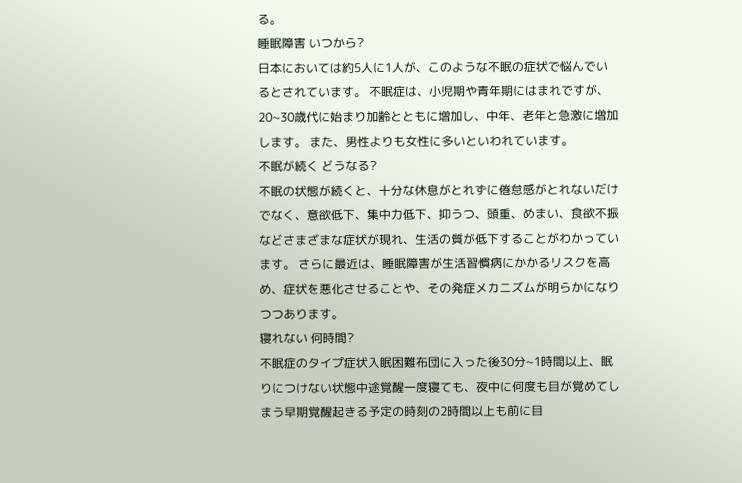る。
睡眠障害 いつから?
日本においては約5人に1人が、このような不眠の症状で悩んでいるとされています。 不眠症は、小児期や青年期にはまれですが、20~30歳代に始まり加齢とともに増加し、中年、老年と急激に増加します。 また、男性よりも女性に多いといわれています。
不眠が続く どうなる?
不眠の状態が続くと、十分な休息がとれずに倦怠感がとれないだけでなく、意欲低下、集中力低下、抑うつ、頭重、めまい、食欲不振などさまざまな症状が現れ、生活の質が低下することがわかっています。 さらに最近は、睡眠障害が生活習慣病にかかるリスクを高め、症状を悪化させることや、その発症メカニズムが明らかになりつつあります。
寝れない 何時間?
不眠症のタイプ症状入眠困難布団に入った後30分~1時間以上、眠りにつけない状態中途覚醒一度寝ても、夜中に何度も目が覚めてしまう早期覚醒起きる予定の時刻の2時間以上も前に目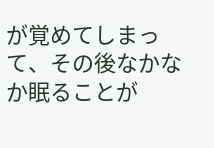が覚めてしまって、その後なかなか眠ることが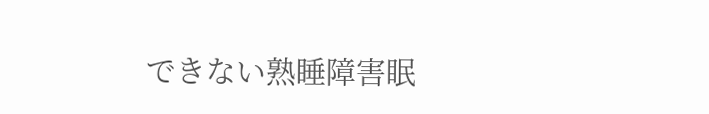できない熟睡障害眠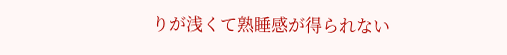りが浅くて熟睡感が得られない